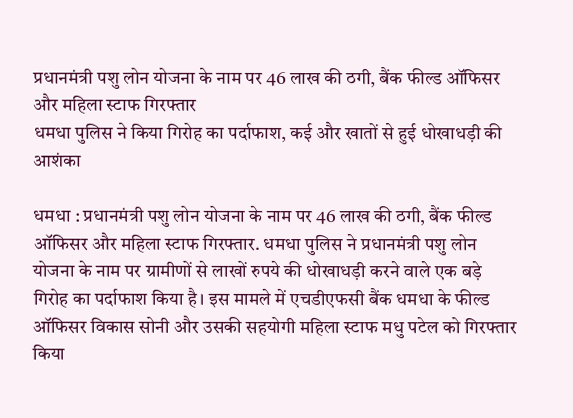प्रधानमंत्री पशु लोन योजना के नाम पर 46 लाख की ठगी, बैंक फील्ड ऑफिसर और महिला स्टाफ गिरफ्तार
धमधा पुलिस ने किया गिरोह का पर्दाफाश, कई और खातों से हुई धोखाधड़ी की आशंका

धमधा : प्रधानमंत्री पशु लोन योजना के नाम पर 46 लाख की ठगी, बैंक फील्ड ऑफिसर और महिला स्टाफ गिरफ्तार. धमधा पुलिस ने प्रधानमंत्री पशु लोन योजना के नाम पर ग्रामीणों से लाखों रुपये की धोखाधड़ी करने वाले एक बड़े गिरोह का पर्दाफाश किया है। इस मामले में एचडीएफसी बैंक धमधा के फील्ड ऑफिसर विकास सोनी और उसकी सहयोगी महिला स्टाफ मधु पटेल को गिरफ्तार किया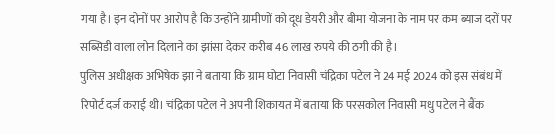गया है। इन दोनों पर आरोप है कि उन्होंने ग्रामीणों को दूध डेयरी और बीमा योजना के नाम पर कम ब्याज दरों पर सब्सिडी वाला लोन दिलाने का झांसा देकर करीब 46 लाख रुपये की ठगी की है।
पुलिस अधीक्षक अभिषेक झा ने बताया कि ग्राम घोटा निवासी चंद्रिका पटेल ने 24 मई 2024 को इस संबंध में रिपोर्ट दर्ज कराई थी। चंद्रिका पटेल ने अपनी शिकायत में बताया कि परसकोल निवासी मधु पटेल ने बैंक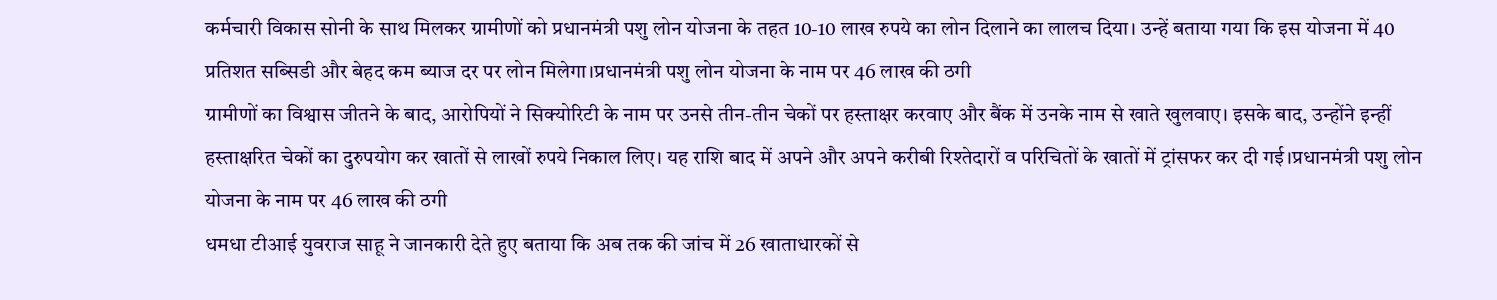कर्मचारी विकास सोनी के साथ मिलकर ग्रामीणों को प्रधानमंत्री पशु लोन योजना के तहत 10-10 लाख रुपये का लोन दिलाने का लालच दिया। उन्हें बताया गया कि इस योजना में 40 प्रतिशत सब्सिडी और बेहद कम ब्याज दर पर लोन मिलेगा।प्रधानमंत्री पशु लोन योजना के नाम पर 46 लाख की ठगी
ग्रामीणों का विश्वास जीतने के बाद, आरोपियों ने सिक्योरिटी के नाम पर उनसे तीन-तीन चेकों पर हस्ताक्षर करवाए और बैंक में उनके नाम से खाते खुलवाए। इसके बाद, उन्होंने इन्हीं हस्ताक्षरित चेकों का दुरुपयोग कर खातों से लाखों रुपये निकाल लिए। यह राशि बाद में अपने और अपने करीबी रिश्तेदारों व परिचितों के खातों में ट्रांसफर कर दी गई।प्रधानमंत्री पशु लोन योजना के नाम पर 46 लाख की ठगी
धमधा टीआई युवराज साहू ने जानकारी देते हुए बताया कि अब तक की जांच में 26 खाताधारकों से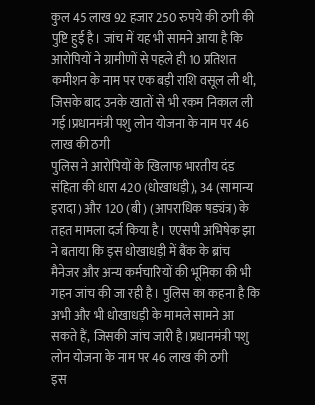कुल 45 लाख 92 हजार 250 रुपये की ठगी की पुष्टि हुई है। जांच में यह भी सामने आया है कि आरोपियों ने ग्रामीणों से पहले ही 10 प्रतिशत कमीशन के नाम पर एक बड़ी राशि वसूल ली थी, जिसके बाद उनके खातों से भी रकम निकाल ली गई।प्रधानमंत्री पशु लोन योजना के नाम पर 46 लाख की ठगी
पुलिस ने आरोपियों के खिलाफ भारतीय दंड संहिता की धारा 420 (धोखाधड़ी), 34 (सामान्य इरादा) और 120 (बी) (आपराधिक षड्यंत्र) के तहत मामला दर्ज किया है। एएसपी अभिषेक झा ने बताया कि इस धोखाधड़ी में बैंक के ब्रांच मैनेजर और अन्य कर्मचारियों की भूमिका की भी गहन जांच की जा रही है। पुलिस का कहना है कि अभी और भी धोखाधड़ी के मामले सामने आ सकते हैं, जिसकी जांच जारी है।प्रधानमंत्री पशु लोन योजना के नाम पर 46 लाख की ठगी
इस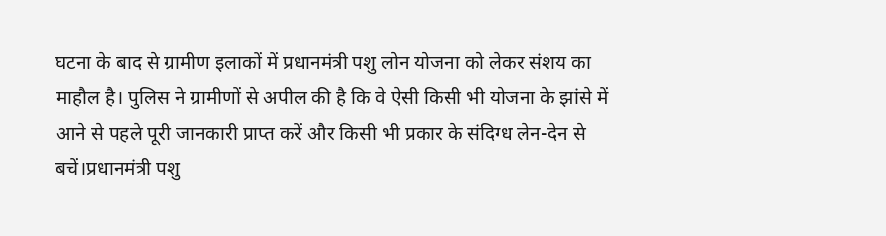घटना के बाद से ग्रामीण इलाकों में प्रधानमंत्री पशु लोन योजना को लेकर संशय का माहौल है। पुलिस ने ग्रामीणों से अपील की है कि वे ऐसी किसी भी योजना के झांसे में आने से पहले पूरी जानकारी प्राप्त करें और किसी भी प्रकार के संदिग्ध लेन-देन से बचें।प्रधानमंत्री पशु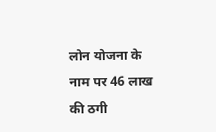लोन योजना के नाम पर 46 लाख की ठगी